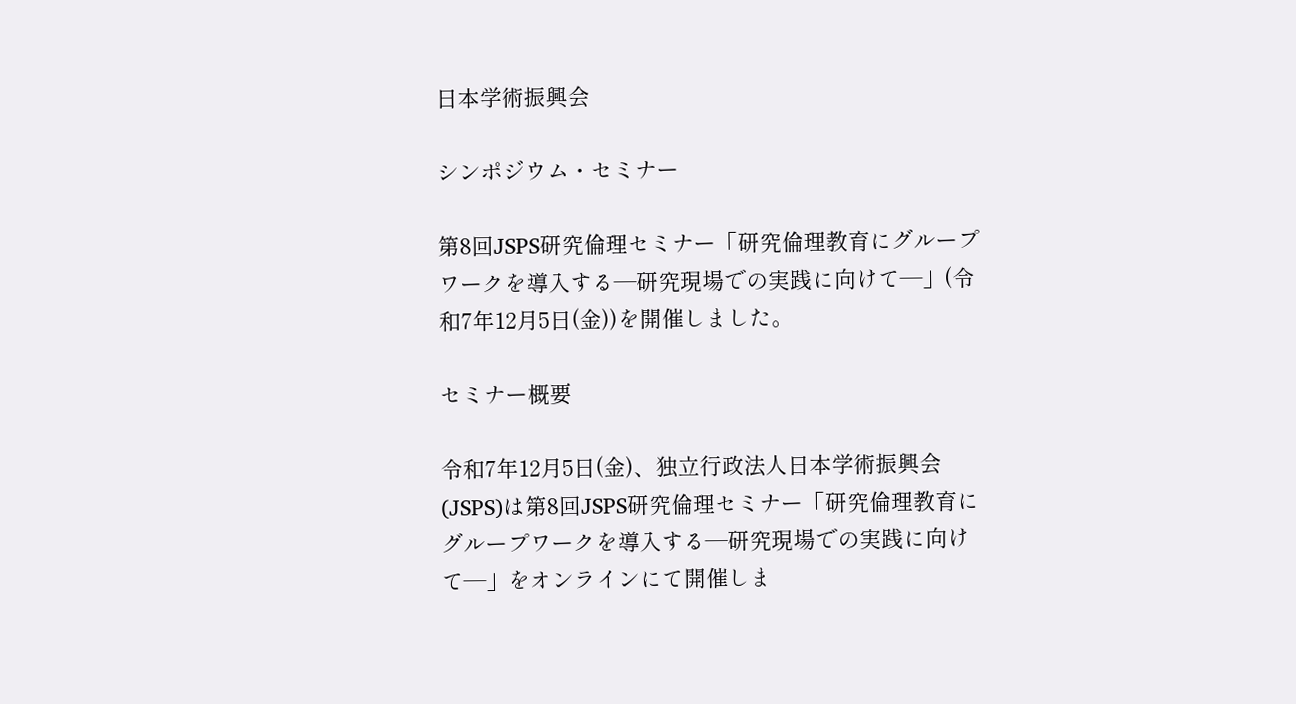日本学術振興会

シンポジウム・セミナー

第8回JSPS研究倫理セミナー「研究倫理教育にグループワークを導入する―研究現場での実践に向けて―」(令和7年12月5日(金))を開催しました。

セミナー概要

令和7年12月5日(金)、独立行政法人日本学術振興会(JSPS)は第8回JSPS研究倫理セミナー「研究倫理教育にグループワークを導入する―研究現場での実践に向けて―」をオンラインにて開催しま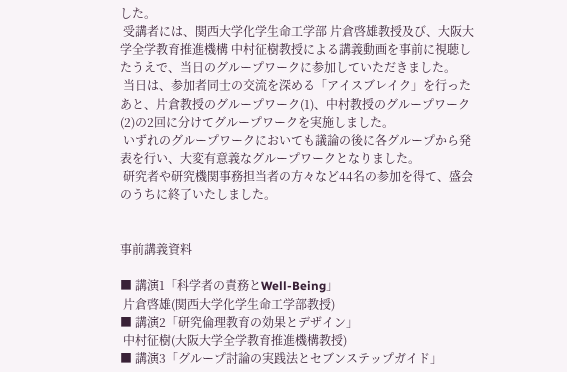した。
 受講者には、関西大学化学生命工学部 片倉啓雄教授及び、大阪大学全学教育推進機構 中村征樹教授による講義動画を事前に視聴したうえで、当日のグループワークに参加していただきました。
 当日は、参加者同士の交流を深める「アイスブレイク」を行ったあと、片倉教授のグループワーク(1)、中村教授のグループワーク(2)の2回に分けてグループワークを実施しました。
 いずれのグループワークにおいても議論の後に各グループから発表を行い、大変有意義なグループワークとなりました。
 研究者や研究機関事務担当者の方々など44名の参加を得て、盛会のうちに終了いたしました。


事前講義資料

■ 講演1「科学者の責務とWell-Being」
 片倉啓雄(関西大学化学生命工学部教授)
■ 講演2「研究倫理教育の効果とデザイン」
 中村征樹(大阪大学全学教育推進機構教授)
■ 講演3「グループ討論の実践法とセブンステップガイド」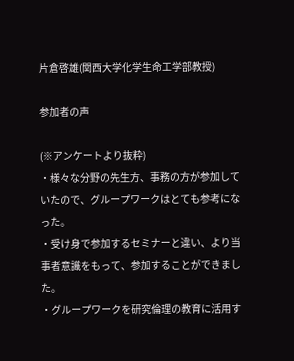片倉啓雄(関西大学化学生命工学部教授)

参加者の声

(※アンケートより抜粋)
・様々な分野の先生方、事務の方が参加していたので、グループワークはとても参考になった。
・受け身で参加するセミナーと違い、より当事者意識をもって、参加することができました。
・グループワークを研究倫理の教育に活用す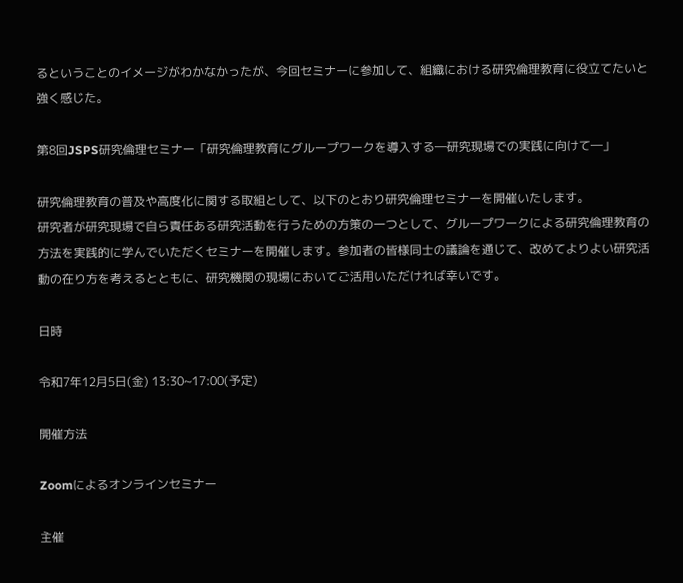るということのイメージがわかなかったが、今回セミナーに参加して、組織における研究倫理教育に役立てたいと強く感じた。

第8回JSPS研究倫理セミナー「研究倫理教育にグループワークを導入する―研究現場での実践に向けて―」

研究倫理教育の普及や高度化に関する取組として、以下のとおり研究倫理セミナーを開催いたします。
研究者が研究現場で自ら責任ある研究活動を行うための方策の一つとして、グループワークによる研究倫理教育の方法を実践的に学んでいただくセミナーを開催します。参加者の皆様同士の議論を通じて、改めてよりよい研究活動の在り方を考えるとともに、研究機関の現場においてご活用いただければ幸いです。

日時

令和7年12月5日(金) 13:30~17:00(予定)

開催方法

Zoomによるオンラインセミナー

主催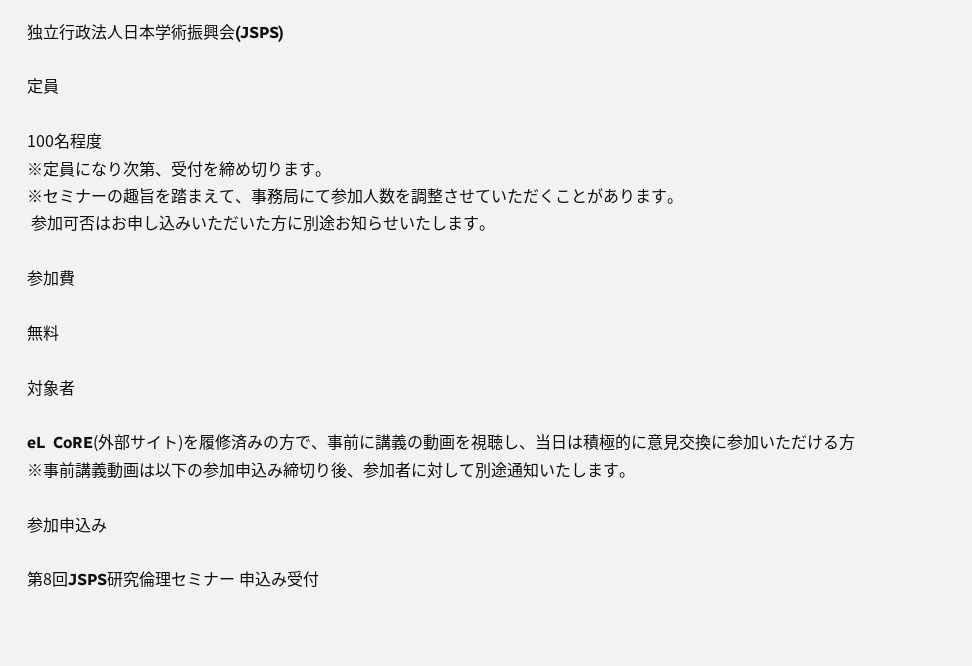独立行政法人日本学術振興会(JSPS)

定員

100名程度
※定員になり次第、受付を締め切ります。
※セミナーの趣旨を踏まえて、事務局にて参加人数を調整させていただくことがあります。
 参加可否はお申し込みいただいた方に別途お知らせいたします。

参加費

無料

対象者

eL  CoRE(外部サイト)を履修済みの方で、事前に講義の動画を視聴し、当日は積極的に意見交換に参加いただける方
※事前講義動画は以下の参加申込み締切り後、参加者に対して別途通知いたします。

参加申込み

第8回JSPS研究倫理セミナー 申込み受付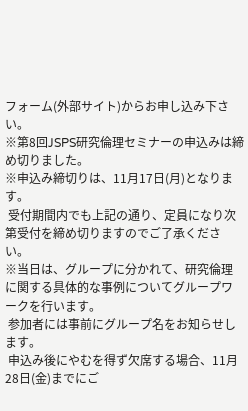フォーム(外部サイト)からお申し込み下さい。
※第8回JSPS研究倫理セミナーの申込みは締め切りました。
※申込み締切りは、11月17日(月)となります。
 受付期間内でも上記の通り、定員になり次第受付を締め切りますのでご了承ください。
※当日は、グループに分かれて、研究倫理に関する具体的な事例についてグループワークを行います。
 参加者には事前にグループ名をお知らせします。
 申込み後にやむを得ず欠席する場合、11月28日(金)までにご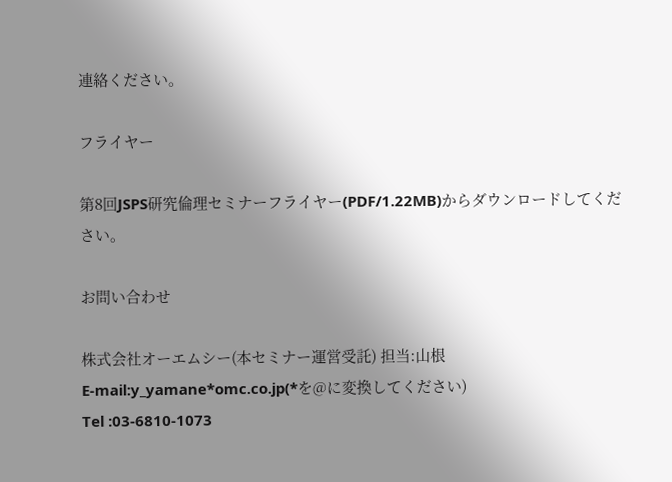連絡ください。

フライヤー

第8回JSPS研究倫理セミナーフライヤー(PDF/1.22MB)からダウンロードしてください。

お問い合わせ

株式会社オーエムシー(本セミナー運営受託) 担当:山根
E-mail:y_yamane*omc.co.jp(*を@に変換してください)
Tel :03-6810-1073